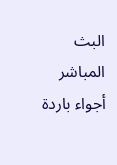البث المباشر
أجواء باردة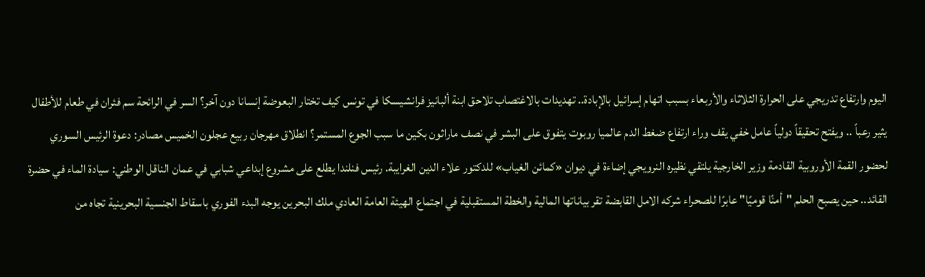اليوم وارتفاع تدريجي على الحرارة الثلاثاء والأربعاء بسبب اتهام إسرائيل بالإبادة.. تهديدات بالاغتصاب تلاحق ابنة ألبانيز فرانشيسكا في تونس كيف تختار البعوضة إنسانا دون آخر؟ السر في الرائحة سم فئران في طعام للأطفال يثير رعباً .. ويفتح تحقيقاً دولياً عامل خفي يقف وراء ارتفاع ضغط الدم عالميا روبوت يتفوق على البشر في نصف ماراثون بكين ما سبب الجوع المستمر؟ انطلاق مهرجان ربيع عجلون الخميس مصادر: دعوة الرئيس السوري لحضور القمة الأوروبية القادمة وزير الخارجية يلتقي نظيره النرويجي إضاءة في ديوان «كمائن الغياب» للدكتور علاء الدين الغرايبة. رئيس فنلندا يطلع على مشروع إبداعي شبابي في عمان الناقل الوطني: سيادة الماء في حضرة القائد.. حين يصبح الحلم "أمنًا قوميًا" عابرًا للصحراء شركه الامل القابضة تقر بياناتها المالية والخطة المستقبلية في اجتماع الهيئة العامة العادي ملك البحرين يوجه البدء الفوري باسقاط الجنسية البحرينية تجاه من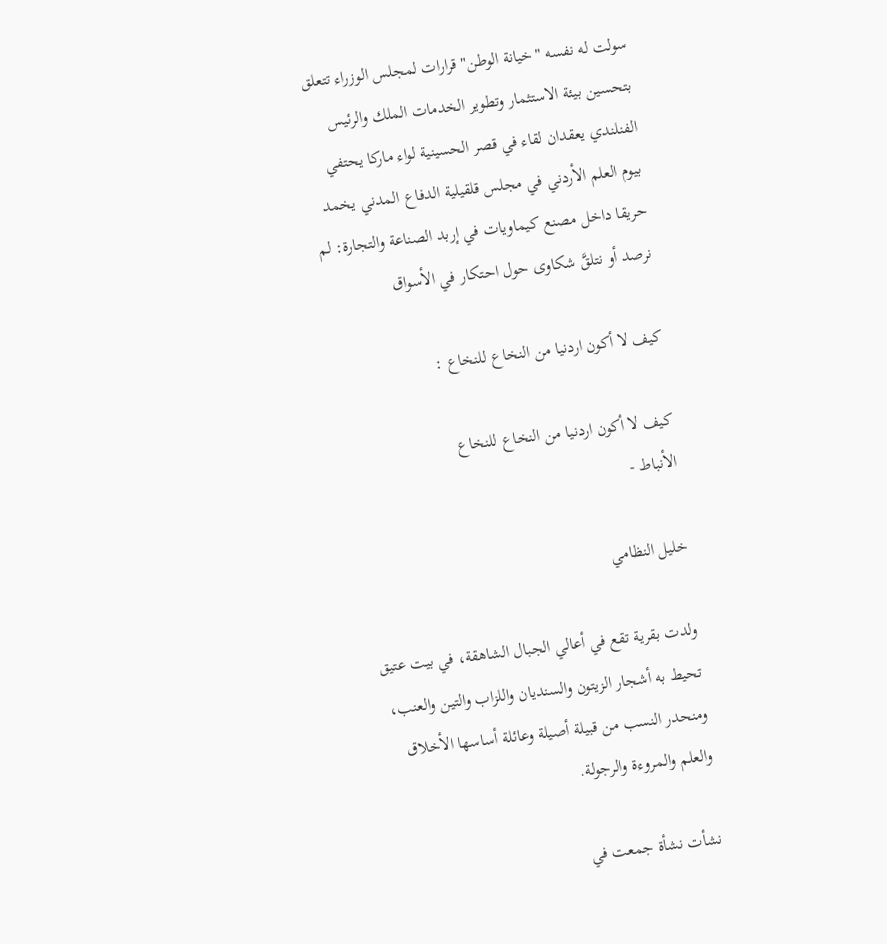سولت له نفسه "خيانة الوطن" قرارات لمجلس الوزراء تتعلق بتحسين بيئة الاستثمار وتطوير الخدمات الملك والرئيس الفنلندي يعقدان لقاء في قصر الحسينية لواء ماركا يحتفي بيوم العلم الأردني في مجلس قلقيلية الدفاع المدني يخمد حريقا داخل مصنع كيماويات في إربد الصناعة والتجارة: لم نرصد أو نتلقَّ شكاوى حول احتكار في الأسواق

كيف لا أكون اردنيا من النخاع للنخاع :

كيف لا أكون اردنيا من النخاع للنخاع
الأنباط -

خليل النظامي

ولدت بقرية تقع في أعالي الجبال الشاهقة، في بيت عتيق تحيط به أشجار الزيتون والسنديان واللزاب والتين والعنب، ومنحدر النسب من قبيلة أصيلة وعائلة أساسها الأخلاق والعلم والمروءة والرجولة.

نشأت نشأة جمعت في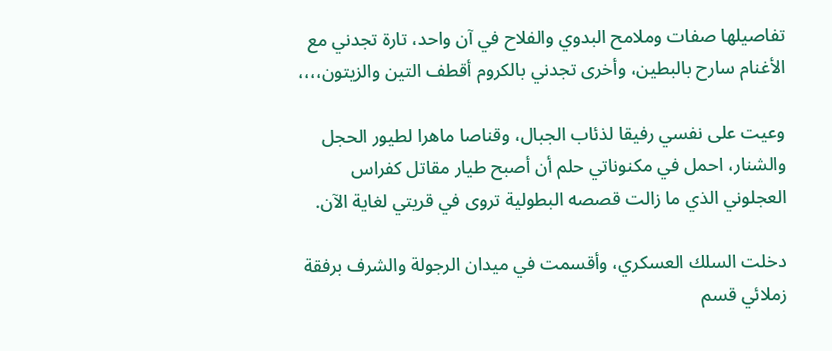تفاصيلها صفات وملامح البدوي والفلاح في آن واحد، تارة تجدني مع الأغنام سارح بالبطين، وأخرى تجدني بالكروم أقطف التين والزيتون،،،،

وعيت على نفسي رفيقا لذئاب الجبال، وقناصا ماهرا لطيور الحجل والشنار، احمل في مكنوناتي حلم أن أصبح طيار مقاتل كفراس العجلوني الذي ما زالت قصصه البطولية تروى في قريتي لغاية الآن.

دخلت السلك العسكري، وأقسمت في ميدان الرجولة والشرف برفقة زملائي قسم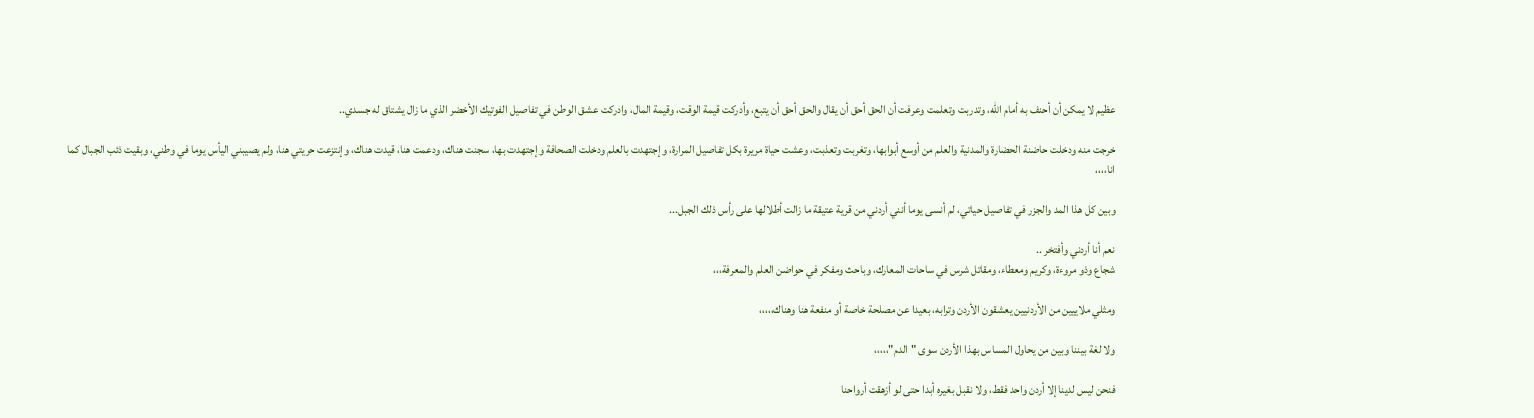عظيم لا يمكن أن أحنف به أمام الله، وتدربت وتعلمت وعرفت أن الحق أحق أن يقال والحق أحق أن يتبع، وأدركت قيمة الوقت، وقيمة المال، وادركت عشق الوطن في تفاصيل الفوتيك الأخضر الذي ما زال يشتاق له جسدي..

خرجت منه ودخلت حاضنة الحضارة والمدنية والعلم من أوسع أبوابها، وتغربت وتعذبت، وعشت حياة مريرة بكل تفاصيل المرارة، وإجتهدت بالعلم ودخلت الصحافة وإجتهدت بها، سجنت هناك، ودعمت هنا، قيدت هناك، وإنتزعت حريتي هنا، ولم يصيبني اليأس يوما في وطني، وبقيت ذئب الجبال كما انا،،،،

وبين كل هذا المد والجزر في تفاصيل حياتي، لم أنسى يوما أنني أردني من قرية عتيقة ما زالت أطلالها على رأس ذلك الجبل...

نعم أنا أردني وأفتخر ..
شجاع وذو مروءة، وكريم ومعطاء، ومقاتل شرس في ساحات المعارك، وباحث ومفكر في حواضن العلم والمعرفة،،،

ومثلي ملاييين من الأردنيين يعشقون الأردن وترابه، بعيدا عن مصلحة خاصة أو منفعة هنا وهناك،،،،،

ولا لغة بيننا وبين من يحاول المساس بهذا الأردن سوى "الدم"،،،،،

فنحن ليس لدينا إلا أردن واحد فقط، ولا نقبل بغيره أبدا حتى لو أزهقت أرواحنا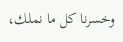وخسرنا كل ما نملك،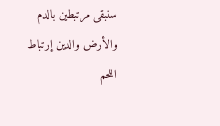سنبقى مرتبطين بالدم والأرض والدين إرتباط اللحم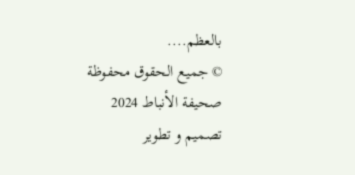بالعظم....
© جميع الحقوق محفوظة صحيفة الأنباط 2024
تصميم و تطوير